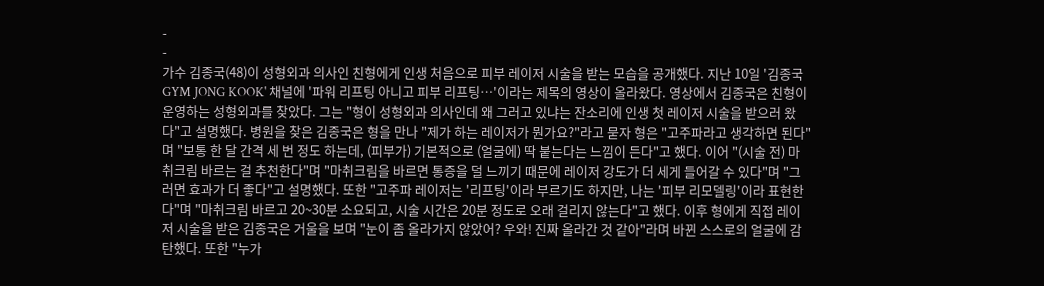-
-
가수 김종국(48)이 성형외과 의사인 친형에게 인생 처음으로 피부 레이저 시술을 받는 모습을 공개했다. 지난 10일 '김종국 GYM JONG KOOK' 채널에 '파워 리프팅 아니고 피부 리프팅…'이라는 제목의 영상이 올라왔다. 영상에서 김종국은 친형이 운영하는 성형외과를 찾았다. 그는 "형이 성형외과 의사인데 왜 그러고 있냐는 잔소리에 인생 첫 레이저 시술을 받으러 왔다"고 설명했다. 병원을 찾은 김종국은 형을 만나 "제가 하는 레이저가 뭔가요?"라고 묻자 형은 "고주파라고 생각하면 된다"며 "보통 한 달 간격 세 번 정도 하는데, (피부가) 기본적으로 (얼굴에) 딱 붙는다는 느낌이 든다"고 했다. 이어 "(시술 전) 마취크림 바르는 걸 추천한다"며 "마취크림을 바르면 통증을 덜 느끼기 때문에 레이저 강도가 더 세게 들어갈 수 있다"며 "그러면 효과가 더 좋다"고 설명했다. 또한 "고주파 레이저는 '리프팅'이라 부르기도 하지만, 나는 '피부 리모델링'이라 표현한다"며 "마취크림 바르고 20~30분 소요되고, 시술 시간은 20분 정도로 오래 걸리지 않는다"고 했다. 이후 형에게 직접 레이저 시술을 받은 김종국은 거울을 보며 "눈이 좀 올라가지 않았어? 우와! 진짜 올라간 것 같아"라며 바뀐 스스로의 얼굴에 감탄했다. 또한 "누가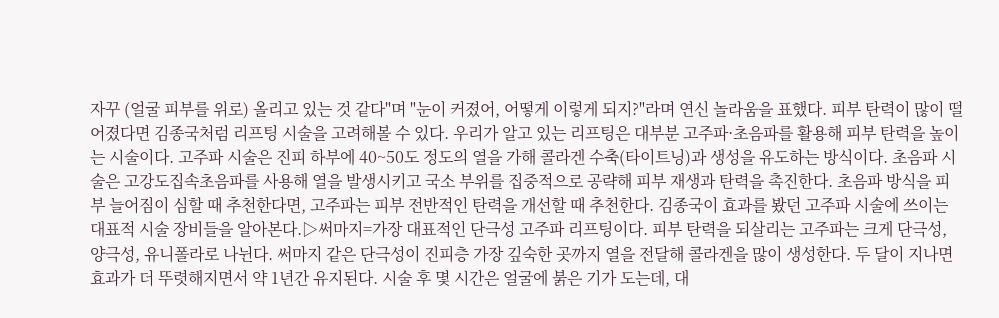자꾸 (얼굴 피부를 위로) 올리고 있는 것 같다"며 "눈이 커졌어, 어떻게 이렇게 되지?"라며 연신 놀라움을 표했다. 피부 탄력이 많이 떨어졌다면 김종국처럼 리프팅 시술을 고려해볼 수 있다. 우리가 알고 있는 리프팅은 대부분 고주파·초음파를 활용해 피부 탄력을 높이는 시술이다. 고주파 시술은 진피 하부에 40~50도 정도의 열을 가해 콜라겐 수축(타이트닝)과 생성을 유도하는 방식이다. 초음파 시술은 고강도집속초음파를 사용해 열을 발생시키고 국소 부위를 집중적으로 공략해 피부 재생과 탄력을 촉진한다. 초음파 방식을 피부 늘어짐이 심할 때 추천한다면, 고주파는 피부 전반적인 탄력을 개선할 때 추천한다. 김종국이 효과를 봤던 고주파 시술에 쓰이는 대표적 시술 장비들을 알아본다.▷써마지=가장 대표적인 단극성 고주파 리프팅이다. 피부 탄력을 되살리는 고주파는 크게 단극성, 양극성, 유니폴라로 나뉜다. 써마지 같은 단극성이 진피층 가장 깊숙한 곳까지 열을 전달해 콜라겐을 많이 생성한다. 두 달이 지나면 효과가 더 뚜렷해지면서 약 1년간 유지된다. 시술 후 몇 시간은 얼굴에 붉은 기가 도는데, 대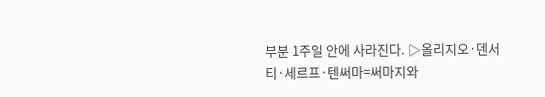부분 1주일 안에 사라진다. ▷올리지오·덴서티·세르프·텐써마=써마지와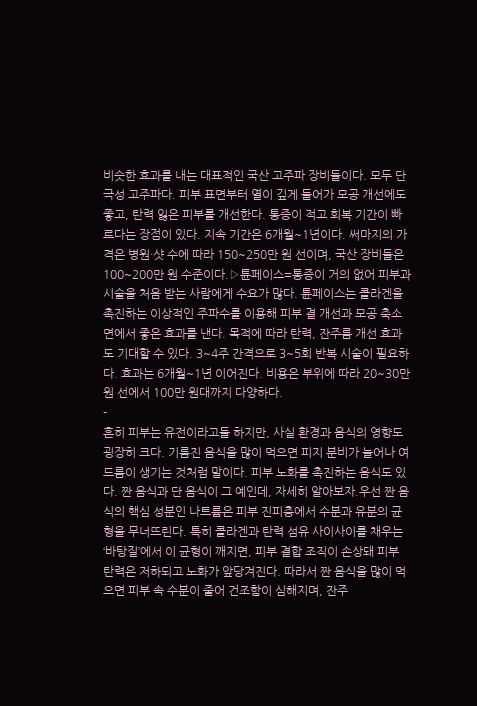비슷한 효과를 내는 대표적인 국산 고주파 장비들이다. 모두 단극성 고주파다. 피부 표면부터 열이 깊게 들어가 모공 개선에도 좋고, 탄력 잃은 피부를 개선한다. 통증이 적고 회복 기간이 빠르다는 장점이 있다. 지속 기간은 6개월~1년이다. 써마지의 가격은 병원·샷 수에 따라 150~250만 원 선이며, 국산 장비들은 100~200만 원 수준이다.▷튠페이스=통증이 거의 없어 피부과 시술을 처음 받는 사람에게 수요가 많다. 튠페이스는 콜라겐을 촉진하는 이상적인 주파수를 이용해 피부 결 개선과 모공 축소 면에서 좋은 효과를 낸다. 목적에 따라 탄력, 잔주름 개선 효과도 기대할 수 있다. 3~4주 간격으로 3~5회 반복 시술이 필요하다. 효과는 6개월~1년 이어진다. 비용은 부위에 따라 20~30만 원 선에서 100만 원대까지 다양하다.
-
흔히 피부는 유전이라고들 하지만, 사실 환경과 음식의 영향도 굉장히 크다. 기름진 음식을 많이 먹으면 피지 분비가 늘어나 여드름이 생기는 것처럼 말이다. 피부 노화를 촉진하는 음식도 있다. 짠 음식과 단 음식이 그 예인데, 자세히 알아보자.우선 짠 음식의 핵심 성분인 나트륨은 피부 진피층에서 수분과 유분의 균형을 무너뜨린다. 특히 콜라겐과 탄력 섬유 사이사이를 채우는 ‘바탕질’에서 이 균형이 깨지면, 피부 결합 조직이 손상돼 피부 탄력은 저하되고 노화가 앞당겨진다. 따라서 짠 음식을 많이 먹으면 피부 속 수분이 줄어 건조함이 심해지며, 잔주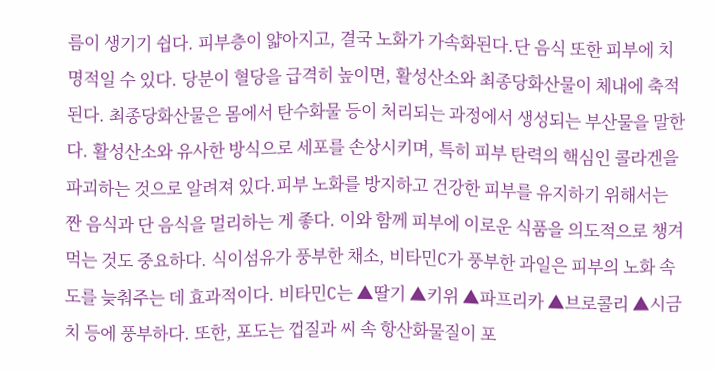름이 생기기 쉽다. 피부층이 얇아지고, 결국 노화가 가속화된다.단 음식 또한 피부에 치명적일 수 있다. 당분이 혈당을 급격히 높이면, 활성산소와 최종당화산물이 체내에 축적된다. 최종당화산물은 몸에서 탄수화물 등이 처리되는 과정에서 생성되는 부산물을 말한다. 활성산소와 유사한 방식으로 세포를 손상시키며, 특히 피부 탄력의 핵심인 콜라겐을 파괴하는 것으로 알려져 있다.피부 노화를 방지하고 건강한 피부를 유지하기 위해서는 짠 음식과 단 음식을 멀리하는 게 좋다. 이와 함께 피부에 이로운 식품을 의도적으로 챙겨 먹는 것도 중요하다. 식이섬유가 풍부한 채소, 비타민C가 풍부한 과일은 피부의 노화 속도를 늦춰주는 데 효과적이다. 비타민C는 ▲딸기 ▲키위 ▲파프리카 ▲브로콜리 ▲시금치 등에 풍부하다. 또한, 포도는 껍질과 씨 속 항산화물질이 포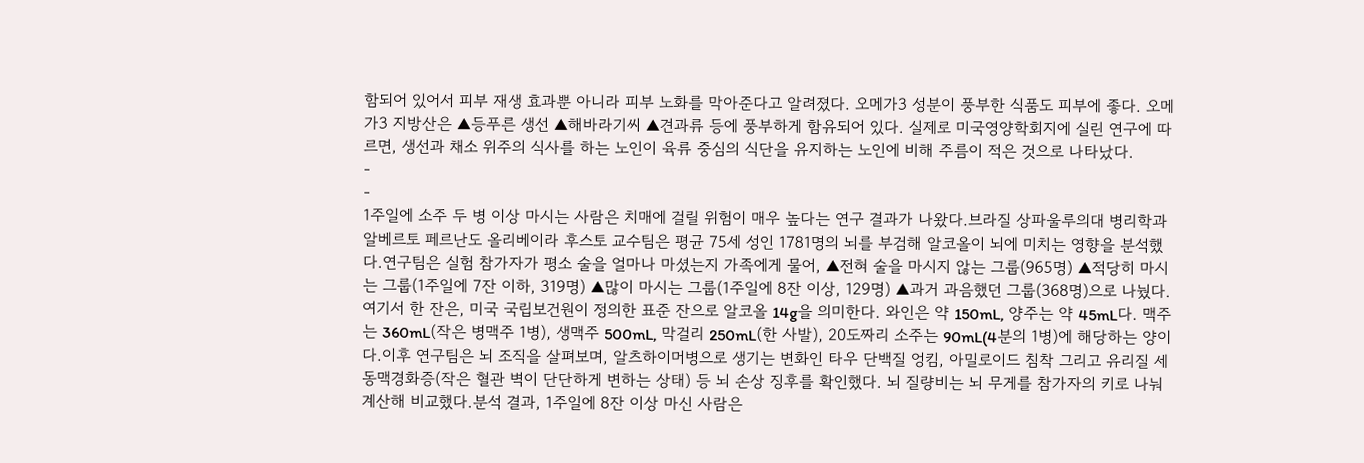함되어 있어서 피부 재생 효과뿐 아니라 피부 노화를 막아준다고 알려졌다. 오메가3 성분이 풍부한 식품도 피부에 좋다. 오메가3 지방산은 ▲등푸른 생선 ▲해바라기씨 ▲견과류 등에 풍부하게 함유되어 있다. 실제로 미국영양학회지에 실린 연구에 따르면, 생선과 채소 위주의 식사를 하는 노인이 육류 중심의 식단을 유지하는 노인에 비해 주름이 적은 것으로 나타났다.
-
-
1주일에 소주 두 병 이상 마시는 사람은 치매에 걸릴 위험이 매우 높다는 연구 결과가 나왔다.브라질 상파울루의대 병리학과 알베르토 페르난도 올리베이라 후스토 교수팀은 평균 75세 성인 1781명의 뇌를 부검해 알코올이 뇌에 미치는 영향을 분석했다.연구팀은 실험 참가자가 평소 술을 얼마나 마셨는지 가족에게 물어, ▲전혀 술을 마시지 않는 그룹(965명) ▲적당히 마시는 그룹(1주일에 7잔 이하, 319명) ▲많이 마시는 그룹(1주일에 8잔 이상, 129명) ▲과거 과음했던 그룹(368명)으로 나눴다. 여기서 한 잔은, 미국 국립보건원이 정의한 표준 잔으로 알코올 14g을 의미한다. 와인은 약 150mL, 양주는 약 45mL다. 맥주는 360mL(작은 병맥주 1병), 생맥주 500mL, 막걸리 250mL(한 사발), 20도짜리 소주는 90mL(4분의 1병)에 해당하는 양이다.이후 연구팀은 뇌 조직을 살펴보며, 알츠하이머병으로 생기는 변화인 타우 단백질 엉킴, 아밀로이드 침착 그리고 유리질 세동맥경화증(작은 혈관 벽이 단단하게 변하는 상태) 등 뇌 손상 징후를 확인했다. 뇌 질량비는 뇌 무게를 참가자의 키로 나눠 계산해 비교했다.분석 결과, 1주일에 8잔 이상 마신 사람은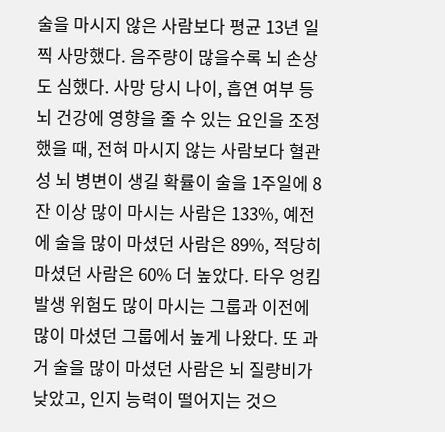술을 마시지 않은 사람보다 평균 13년 일찍 사망했다. 음주량이 많을수록 뇌 손상도 심했다. 사망 당시 나이, 흡연 여부 등 뇌 건강에 영향을 줄 수 있는 요인을 조정했을 때, 전혀 마시지 않는 사람보다 혈관성 뇌 병변이 생길 확률이 술을 1주일에 8잔 이상 많이 마시는 사람은 133%, 예전에 술을 많이 마셨던 사람은 89%, 적당히 마셨던 사람은 60% 더 높았다. 타우 엉킴 발생 위험도 많이 마시는 그룹과 이전에 많이 마셨던 그룹에서 높게 나왔다. 또 과거 술을 많이 마셨던 사람은 뇌 질량비가 낮았고, 인지 능력이 떨어지는 것으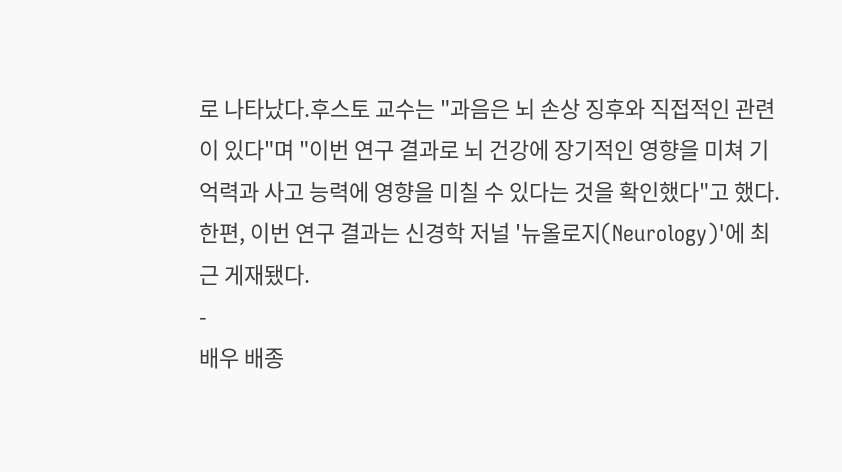로 나타났다.후스토 교수는 "과음은 뇌 손상 징후와 직접적인 관련이 있다"며 "이번 연구 결과로 뇌 건강에 장기적인 영향을 미쳐 기억력과 사고 능력에 영향을 미칠 수 있다는 것을 확인했다"고 했다.한편, 이번 연구 결과는 신경학 저널 '뉴올로지(Neurology)'에 최근 게재됐다.
-
배우 배종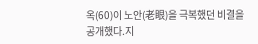옥(60)이 노안(老眼)을 극복했던 비결을 공개했다.지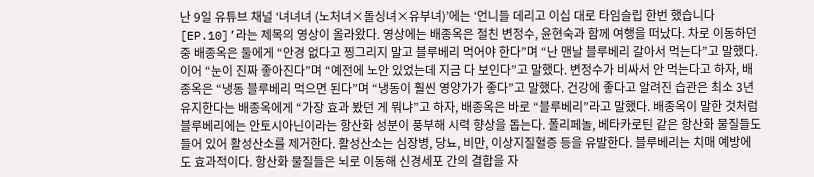난 9일 유튜브 채널 ‘녀녀녀 (노처녀×돌싱녀×유부녀)’에는 ‘언니들 데리고 이십 대로 타임슬립 한번 했습니다 [EP.10]’라는 제목의 영상이 올라왔다. 영상에는 배종옥은 절친 변정수, 윤현숙과 함께 여행을 떠났다. 차로 이동하던 중 배종옥은 둘에게 “안경 없다고 찡그리지 말고 블루베리 먹어야 한다”며 “난 맨날 블루베리 갈아서 먹는다”고 말했다. 이어 “눈이 진짜 좋아진다”며 “예전에 노안 있었는데 지금 다 보인다”고 말했다. 변정수가 비싸서 안 먹는다고 하자, 배종옥은 “냉동 블루베리 먹으면 된다”며 “냉동이 훨씬 영양가가 좋다”고 말했다. 건강에 좋다고 알려진 습관은 최소 3년 유지한다는 배종옥에게 “가장 효과 봤던 게 뭐냐”고 하자, 배종옥은 바로 “블루베리”라고 말했다. 배종옥이 말한 것처럼 블루베리에는 안토시아닌이라는 항산화 성분이 풍부해 시력 향상을 돕는다. 폴리페놀, 베타카로틴 같은 항산화 물질들도 들어 있어 활성산소를 제거한다. 활성산소는 심장병, 당뇨, 비만, 이상지질혈증 등을 유발한다. 블루베리는 치매 예방에도 효과적이다. 항산화 물질들은 뇌로 이동해 신경세포 간의 결합을 자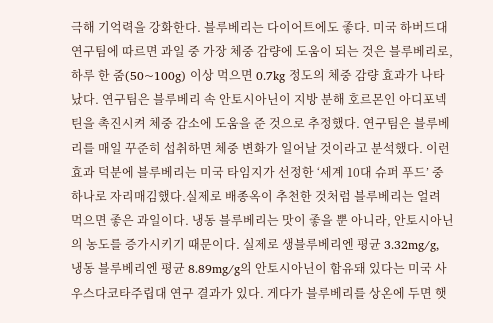극해 기억력을 강화한다. 블루베리는 다이어트에도 좋다. 미국 하버드대 연구팀에 따르면 과일 중 가장 체중 감량에 도움이 되는 것은 블루베리로, 하루 한 줌(50~100g) 이상 먹으면 0.7kg 정도의 체중 감량 효과가 나타났다. 연구팀은 블루베리 속 안토시아닌이 지방 분해 호르몬인 아디포넥틴을 촉진시켜 체중 감소에 도움을 준 것으로 추정했다. 연구팀은 블루베리를 매일 꾸준히 섭취하면 체중 변화가 일어날 것이라고 분석했다. 이런 효과 덕분에 블루베리는 미국 타임지가 선정한 ‘세계 10대 슈퍼 푸드’ 중 하나로 자리매김했다.실제로 배종옥이 추천한 것처럼 블루베리는 얼려 먹으면 좋은 과일이다. 냉동 블루베리는 맛이 좋을 뿐 아니라, 안토시아닌의 농도를 증가시키기 때문이다. 실제로 생블루베리엔 평균 3.32mg/g, 냉동 블루베리엔 평균 8.89mg/g의 안토시아닌이 함유돼 있다는 미국 사우스다코타주립대 연구 결과가 있다. 게다가 블루베리를 상온에 두면 햇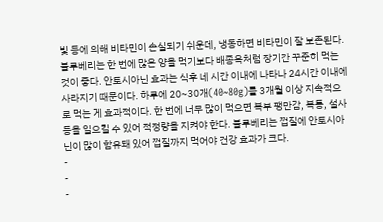빛 등에 의해 비타민이 손실되기 쉬운데, 냉동하면 비타민이 잘 보존된다.블루베리는 한 번에 많은 양을 먹기보다 배종옥처럼 장기간 꾸준히 먹는 것이 좋다. 안토시아닌 효과는 식후 네 시간 이내에 나타나 24시간 이내에 사라지기 때문이다. 하루에 20~30개(40~80g)를 3개월 이상 지속적으로 먹는 게 효과적이다. 한 번에 너무 많이 먹으면 복부 팽만감, 복통, 설사 등을 일으킬 수 있어 적정량을 지켜야 한다. 블루베리는 껍질에 안토시아닌이 많이 함유돼 있어 껍질까지 먹어야 건강 효과가 크다.
-
-
-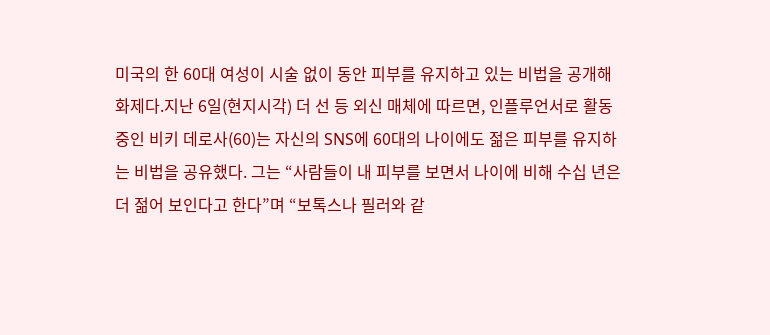미국의 한 60대 여성이 시술 없이 동안 피부를 유지하고 있는 비법을 공개해 화제다.지난 6일(현지시각) 더 선 등 외신 매체에 따르면, 인플루언서로 활동 중인 비키 데로사(60)는 자신의 SNS에 60대의 나이에도 젊은 피부를 유지하는 비법을 공유했다. 그는 “사람들이 내 피부를 보면서 나이에 비해 수십 년은 더 젊어 보인다고 한다”며 “보톡스나 필러와 같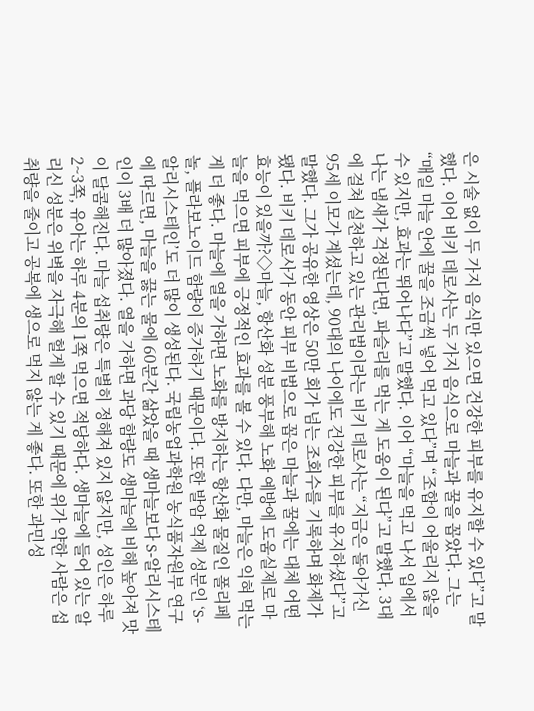은 시술 없이 두 가지 음식만 있으면 건강한 피부를 유지할 수 있다”고 말했다. 이어 비키 데로사는 두 가지 음식으로 마늘과 꿀을 꼽았다. 그는 “매일 마늘 안에 꿀을 조금씩 넣어 먹고 있다”며 “조합이 어울리지 않을 수 있지만, 효과는 뛰어나다”고 말했다. 이어 “마늘을 먹고 나서 입에서 나는 냄새가 걱정된다면, 파슬리를 먹는 게 도움이 된다”고 말했다. 3대에 걸쳐 실천하고 있는 관리법이라는 비키 데로사는 “지금은 돌아가신 95세 이모가 계셨는데, 90대의 나이에도 건강한 피부를 유지하셨다”고 말했다. 그가 공유한 영상은 50만 회가 넘는 조회수를 기록하며 화제가 됐다. 비키 데로사가 동안 피부 비법으로 꼽은 마늘과 꿀에는 대체 어떤 효능이 있을까?◇마늘, 항산화 성분 풍부해 노화 예방에 도움실제로 마늘을 먹으면 피부에 긍정적인 효과를 볼 수 있다. 다만, 마늘은 익혀 먹는 게 더 좋다. 마늘에 열을 가하면 노화를 방지하는 항산화 물질인 폴리페놀, 플라보노이드 함량이 증가하기 때문이다. 또한 발암 억제 성분인 ‘S-알리시스테인’도 더 많이 생성된다. 국립농업과학원 농식품자원부 연구에 따르면, 마늘을 끓는 물에 60분간 삶았을 때 생마늘보다 S-알리시스테인이 3배 더 많아졌다. 열을 가하면 과당 함량도 생마늘에 비해 높아져 맛이 달콤해진다. 마늘 섭취량은 특별히 정해져 있지 않지만, 성인은 하루 2~3쪽, 유아는 하루 4분의 1쪽 먹으면 적당하다. 생마늘에 들어 있는 알리신 성분은 위벽을 자극해 헐게 할 수 있기 때문에 위가 약한 사람은 섭취량을 줄이고 공복에 생으로 먹지 않는 게 좋다. 또한 과민성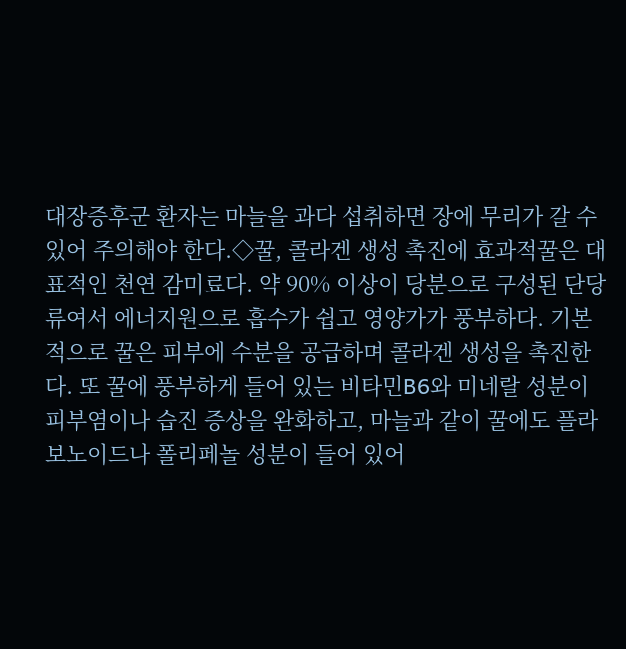대장증후군 환자는 마늘을 과다 섭취하면 장에 무리가 갈 수 있어 주의해야 한다.◇꿀, 콜라겐 생성 촉진에 효과적꿀은 대표적인 천연 감미료다. 약 90% 이상이 당분으로 구성된 단당류여서 에너지원으로 흡수가 쉽고 영양가가 풍부하다. 기본적으로 꿀은 피부에 수분을 공급하며 콜라겐 생성을 촉진한다. 또 꿀에 풍부하게 들어 있는 비타민B6와 미네랄 성분이 피부염이나 습진 증상을 완화하고, 마늘과 같이 꿀에도 플라보노이드나 폴리페놀 성분이 들어 있어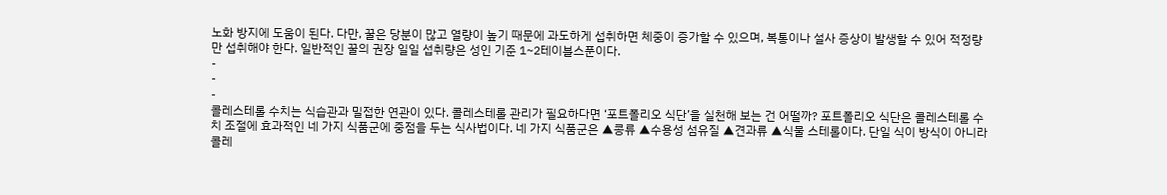노화 방지에 도움이 된다. 다만, 꿀은 당분이 많고 열량이 높기 때문에 과도하게 섭취하면 체중이 증가할 수 있으며, 복통이나 설사 증상이 발생할 수 있어 적정량만 섭취해야 한다. 일반적인 꿀의 권장 일일 섭취량은 성인 기준 1~2테이블스푼이다.
-
-
-
콜레스테롤 수치는 식습관과 밀접한 연관이 있다. 콜레스테롤 관리가 필요하다면 ‘포트폴리오 식단’을 실천해 보는 건 어떨까? 포트폴리오 식단은 콜레스테롤 수치 조절에 효과적인 네 가지 식품군에 중점을 두는 식사법이다. 네 가지 식품군은 ▲콩류 ▲수용성 섬유질 ▲견과류 ▲식물 스테롤이다. 단일 식이 방식이 아니라 콜레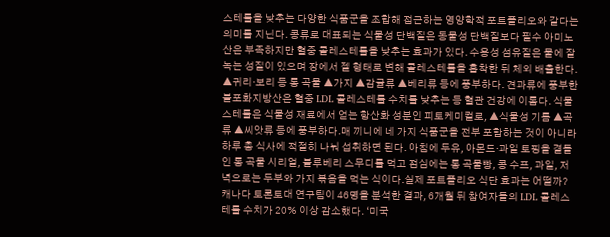스테롤을 낮추는 다양한 식품군을 조합해 접근하는 영양학적 포트폴리오와 같다는 의미를 지닌다. 콩류로 대표되는 식물성 단백질은 동물성 단백질보다 필수 아미노산은 부족하지만 혈중 콜레스테롤을 낮추는 효과가 있다. 수용성 섬유질은 물에 잘 녹는 성질이 있으며 장에서 젤 형태로 변해 콜레스테롤을 흡착한 뒤 체외 배출한다. ▲귀리·보리 등 통 곡물 ▲가지 ▲감귤류 ▲베리류 등에 풍부하다. 견과류에 풍부한 불포화지방산은 혈중 LDL 콜레스테롤 수치를 낮추는 등 혈관 건강에 이롭다. 식물 스테롤은 식물성 재료에서 얻는 항산화 성분인 피토케미컬로, ▲식물성 기름 ▲곡류 ▲씨앗류 등에 풍부하다.매 끼니에 네 가지 식품군을 전부 포함하는 것이 아니라 하루 총 식사에 적절히 나눠 섭취하면 된다. 아침에 두유, 아몬드·과일 토핑을 곁들인 통 곡물 시리얼, 블루베리 스무디를 먹고 점심에는 통 곡물빵, 콩 수프, 과일, 저녁으로는 두부와 가지 볶음을 먹는 식이다.실제 포트폴리오 식단 효과는 어떨까? 캐나다 토론토대 연구팀이 46명을 분석한 결과, 6개월 뒤 참여자들의 LDL 콜레스테롤 수치가 20% 이상 감소했다. ‘미국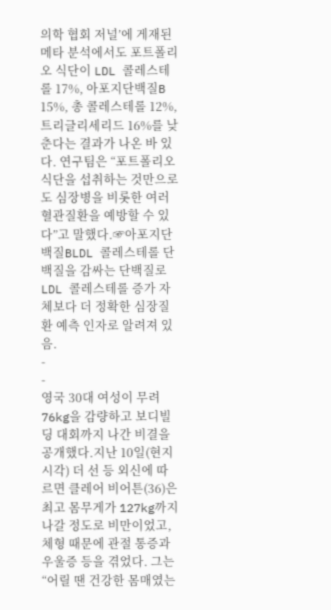의학 협회 저널’에 게재된 메타 분석에서도 포트폴리오 식단이 LDL 콜레스테롤 17%, 아포지단백질B 15%, 총 콜레스테롤 12%, 트리글리세리드 16%를 낮춘다는 결과가 나온 바 있다. 연구팀은 “포트폴리오 식단을 섭취하는 것만으로도 심장병을 비롯한 여러 혈관질환을 예방할 수 있다”고 말했다.☞아포지단백질BLDL 콜레스테롤 단백질을 감싸는 단백질로 LDL 콜레스테롤 증가 자체보다 더 정확한 심장질환 예측 인자로 알려져 있음.
-
-
영국 30대 여성이 무려 76kg을 감량하고 보디빌딩 대회까지 나간 비결을 공개했다.지난 10일(현지시각) 더 선 등 외신에 따르면 클레어 비어튼(36)은 최고 몸무게가 127kg까지 나갈 정도로 비만이었고, 체형 때문에 관절 통증과 우울증 등을 겪었다. 그는 “어릴 땐 건강한 몸매였는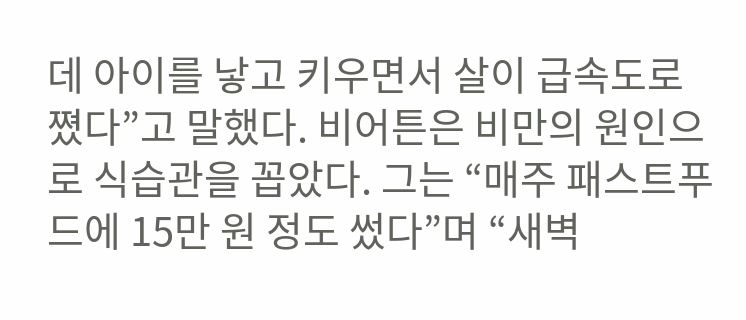데 아이를 낳고 키우면서 살이 급속도로 쪘다”고 말했다. 비어튼은 비만의 원인으로 식습관을 꼽았다. 그는 “매주 패스트푸드에 15만 원 정도 썼다”며 “새벽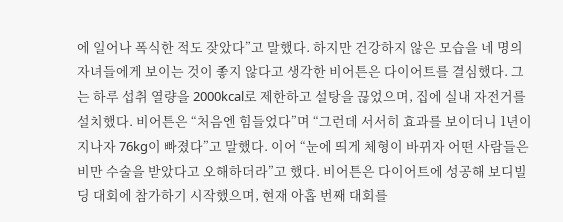에 일어나 폭식한 적도 잦았다”고 말했다. 하지만 건강하지 않은 모습을 네 명의 자녀들에게 보이는 것이 좋지 않다고 생각한 비어튼은 다이어트를 결심했다. 그는 하루 섭취 열량을 2000kcal로 제한하고 설탕을 끊었으며, 집에 실내 자전거를 설치했다. 비어튼은 “처음엔 힘들었다”며 “그런데 서서히 효과를 보이더니 1년이 지나자 76kg이 빠졌다”고 말했다. 이어 “눈에 띄게 체형이 바뀌자 어떤 사람들은 비만 수술을 받았다고 오해하더라”고 했다. 비어튼은 다이어트에 성공해 보디빌딩 대회에 참가하기 시작했으며, 현재 아홉 번째 대회를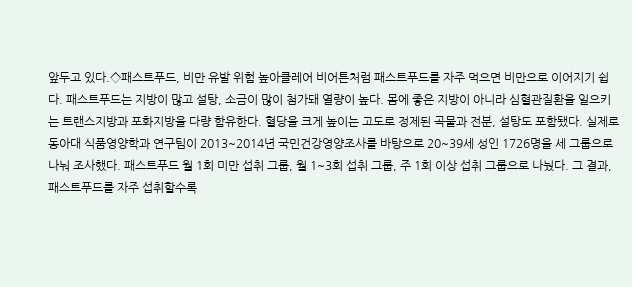앞두고 있다.◇패스트푸드, 비만 유발 위험 높아클레어 비어튼처럼 패스트푸드를 자주 먹으면 비만으로 이어지기 쉽다. 패스트푸드는 지방이 많고 설탕, 소금이 많이 첨가돼 열량이 높다. 몸에 좋은 지방이 아니라 심혈관질환을 일으키는 트랜스지방과 포화지방을 다량 함유한다. 혈당을 크게 높이는 고도로 정제된 곡물과 전분, 설탕도 포함됐다. 실제로 동아대 식품영양학과 연구팀이 2013~2014년 국민건강영양조사를 바탕으로 20~39세 성인 1726명을 세 그룹으로 나눠 조사했다. 패스트푸드 월 1회 미만 섭취 그룹, 월 1~3회 섭취 그룹, 주 1회 이상 섭취 그룹으로 나눴다. 그 결과, 패스트푸드를 자주 섭취할수록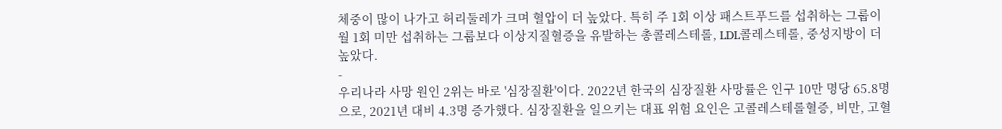체중이 많이 나가고 허리둘레가 크며 혈압이 더 높았다. 특히 주 1회 이상 패스트푸드를 섭취하는 그룹이 월 1회 미만 섭취하는 그룹보다 이상지질혈증을 유발하는 총콜레스테롤, LDL콜레스테롤, 중성지방이 더 높았다.
-
우리나라 사망 원인 2위는 바로 '심장질환'이다. 2022년 한국의 심장질환 사망률은 인구 10만 명당 65.8명으로, 2021년 대비 4.3명 증가했다. 심장질환을 일으키는 대표 위험 요인은 고콜레스테롤혈증, 비만, 고혈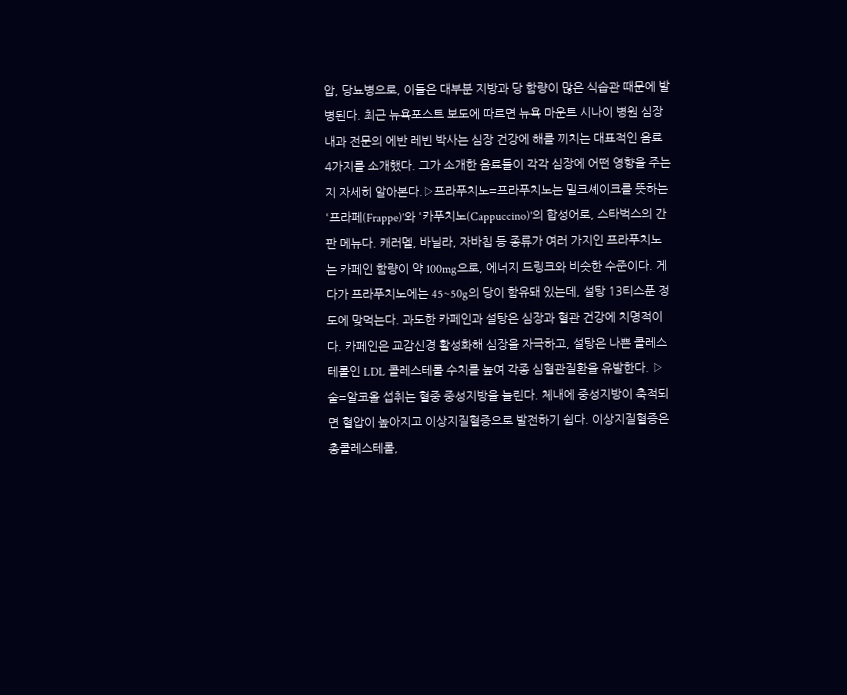압, 당뇨병으로, 이들은 대부분 지방과 당 함량이 많은 식습관 때문에 발병된다. 최근 뉴욕포스트 보도에 따르면 뉴욕 마운트 시나이 병원 심장내과 전문의 에반 레빈 박사는 심장 건강에 해를 끼치는 대표적인 음료 4가지를 소개했다. 그가 소개한 음료들이 각각 심장에 어떤 영향을 주는지 자세히 알아본다.▷프라푸치노=프라푸치노는 밀크셰이크를 뜻하는 '프라페(Frappe)'와 '카푸치노(Cappuccino)'의 합성어로, 스타벅스의 간판 메뉴다. 캐러멜, 바닐라, 자바칩 등 종류가 여러 가지인 프라푸치노는 카페인 함량이 약 100mg으로, 에너지 드링크와 비슷한 수준이다. 게다가 프라푸치노에는 45~50g의 당이 함유돼 있는데, 설탕 13티스푼 정도에 맞먹는다. 과도한 카페인과 설탕은 심장과 혈관 건강에 치명적이다. 카페인은 교감신경 활성화해 심장을 자극하고, 설탕은 나쁜 콜레스테롤인 LDL 콜레스테롤 수치를 높여 각종 심혈관질환을 유발한다. ▷술=알코올 섭취는 혈중 중성지방을 늘린다. 체내에 중성지방이 축적되면 혈압이 높아지고 이상지질혈증으로 발전하기 쉽다. 이상지질혈증은 총콜레스테롤,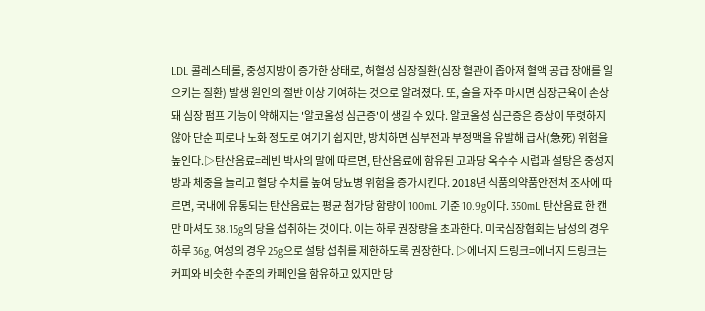LDL 콜레스테롤, 중성지방이 증가한 상태로, 허혈성 심장질환(심장 혈관이 좁아져 혈액 공급 장애를 일으키는 질환) 발생 원인의 절반 이상 기여하는 것으로 알려졌다. 또, 술을 자주 마시면 심장근육이 손상돼 심장 펌프 기능이 약해지는 '알코올성 심근증'이 생길 수 있다. 알코올성 심근증은 증상이 뚜렷하지 않아 단순 피로나 노화 정도로 여기기 쉽지만, 방치하면 심부전과 부정맥을 유발해 급사(急死) 위험을 높인다.▷탄산음료=레빈 박사의 말에 따르면, 탄산음료에 함유된 고과당 옥수수 시럽과 설탕은 중성지방과 체중을 늘리고 혈당 수치를 높여 당뇨병 위험을 증가시킨다. 2018년 식품의약품안전처 조사에 따르면, 국내에 유통되는 탄산음료는 평균 첨가당 함량이 100mL 기준 10.9g이다. 350mL 탄산음료 한 캔만 마셔도 38.15g의 당을 섭취하는 것이다. 이는 하루 권장량을 초과한다. 미국심장협회는 남성의 경우 하루 36g, 여성의 경우 25g으로 설탕 섭취를 제한하도록 권장한다. ▷에너지 드링크=에너지 드링크는 커피와 비슷한 수준의 카페인을 함유하고 있지만 당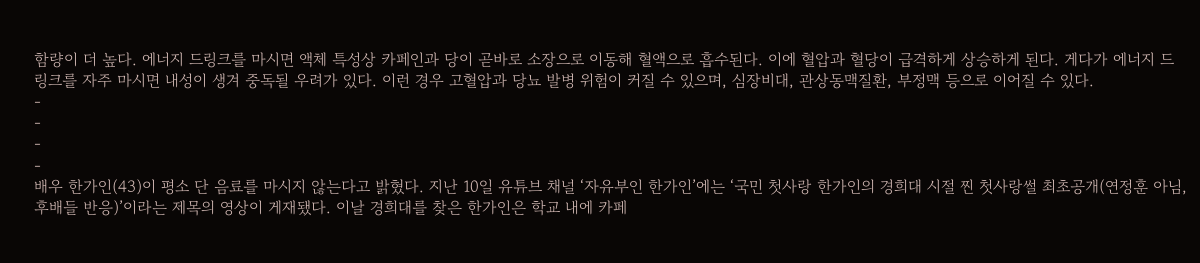함량이 더 높다. 에너지 드링크를 마시면 액체 특성상 카페인과 당이 곧바로 소장으로 이동해 혈액으로 흡수된다. 이에 혈압과 혈당이 급격하게 상승하게 된다. 게다가 에너지 드링크를 자주 마시면 내성이 생겨 중독될 우려가 있다. 이런 경우 고혈압과 당뇨 발병 위험이 커질 수 있으며, 심장비대, 관상동맥질환, 부정맥 등으로 이어질 수 있다.
-
-
-
-
배우 한가인(43)이 평소 단 음료를 마시지 않는다고 밝혔다. 지난 10일 유튜브 채널 ‘자유부인 한가인’에는 ‘국민 첫사랑 한가인의 경희대 시절 찐 첫사랑썰 최초공개(연정훈 아님, 후배들 반응)’이라는 제목의 영상이 게재됐다. 이날 경희대를 찾은 한가인은 학교 내에 카페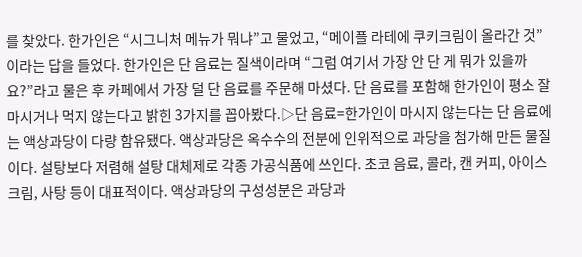를 찾았다. 한가인은 “시그니처 메뉴가 뭐냐”고 물었고, “메이플 라테에 쿠키크림이 올라간 것”이라는 답을 들었다. 한가인은 단 음료는 질색이라며 “그럼 여기서 가장 안 단 게 뭐가 있을까요?”라고 물은 후 카페에서 가장 덜 단 음료를 주문해 마셨다. 단 음료를 포함해 한가인이 평소 잘 마시거나 먹지 않는다고 밝힌 3가지를 꼽아봤다.▷단 음료=한가인이 마시지 않는다는 단 음료에는 액상과당이 다량 함유됐다. 액상과당은 옥수수의 전분에 인위적으로 과당을 첨가해 만든 물질이다. 설탕보다 저렴해 설탕 대체제로 각종 가공식품에 쓰인다. 초코 음료, 콜라, 캔 커피, 아이스크림, 사탕 등이 대표적이다. 액상과당의 구성성분은 과당과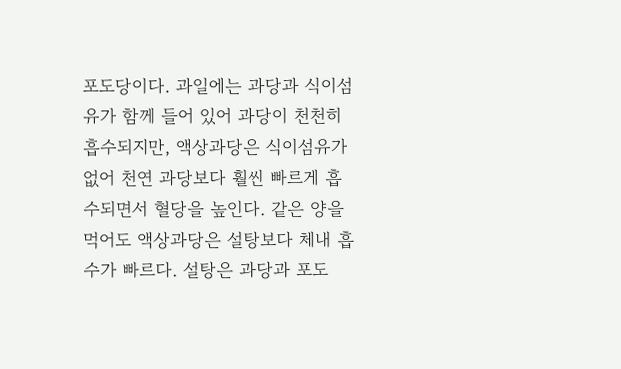포도당이다. 과일에는 과당과 식이섬유가 함께 들어 있어 과당이 천천히 흡수되지만, 액상과당은 식이섬유가 없어 천연 과당보다 훨씬 빠르게 흡수되면서 혈당을 높인다. 같은 양을 먹어도 액상과당은 설탕보다 체내 흡수가 빠르다. 설탕은 과당과 포도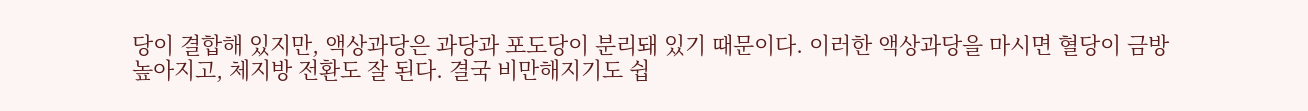당이 결합해 있지만, 액상과당은 과당과 포도당이 분리돼 있기 때문이다. 이러한 액상과당을 마시면 혈당이 금방 높아지고, 체지방 전환도 잘 된다. 결국 비만해지기도 쉽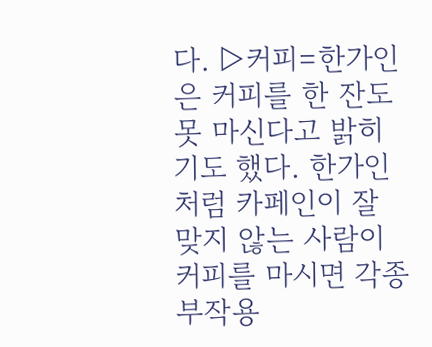다. ▷커피=한가인은 커피를 한 잔도 못 마신다고 밝히기도 했다. 한가인처럼 카페인이 잘 맞지 않는 사람이 커피를 마시면 각종 부작용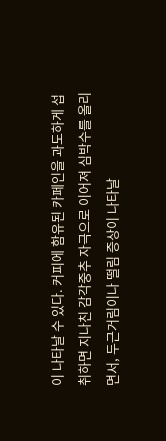이 나타날 수 있다. 커피에 함유된 카페인을 과도하게 섭취하면 지나친 감각중추 자극으로 이어져 심박수를 올리면서, 두근거림이나 떨림 증상이 나타날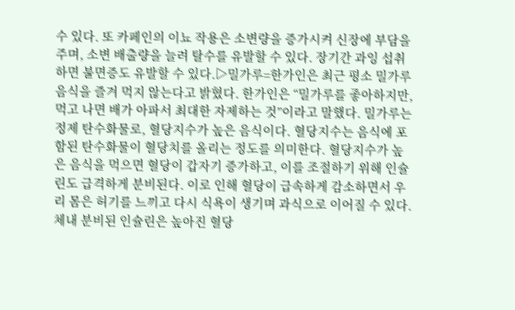수 있다. 또 카페인의 이뇨 작용은 소변량을 증가시켜 신장에 부담을 주며, 소변 배출량을 늘려 탈수를 유발할 수 있다. 장기간 과잉 섭취하면 불면증도 유발할 수 있다.▷밀가루=한가인은 최근 평소 밀가루 음식을 즐겨 먹지 않는다고 밝혔다. 한가인은 “밀가루를 좋아하지만, 먹고 나면 배가 아파서 최대한 자제하는 것”이라고 말했다. 밀가루는 정제 탄수화물로, 혈당지수가 높은 음식이다. 혈당지수는 음식에 포함된 탄수화물이 혈당치를 올리는 정도를 의미한다. 혈당지수가 높은 음식을 먹으면 혈당이 갑자기 증가하고, 이를 조절하기 위해 인슐린도 급격하게 분비된다. 이로 인해 혈당이 급속하게 감소하면서 우리 몸은 허기를 느끼고 다시 식욕이 생기며 과식으로 이어질 수 있다. 체내 분비된 인슐린은 높아진 혈당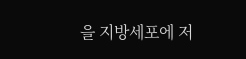을 지방세포에 저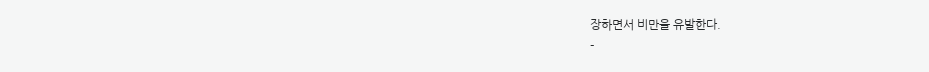장하면서 비만을 유발한다.
-